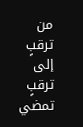من ترقبٍ إلى ترقبٍ تمضي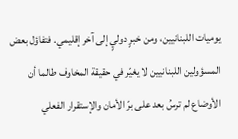يوميات اللبنانيين، ومن خبرٍ دوليٍ إلى آخر إقليمي. فتفاؤل بعض المسؤولين اللبنانيين لا يغيّر في حقيقة المخاوف طالما أن الأوضاع لم ترسُ بعد على برّ الأمان والإستقرار الفعلي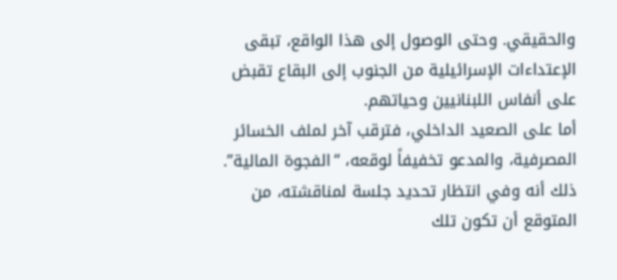والحقيقي. وحتى الوصول إلى هذا الواقع، تبقى الإعتداءات الإسرائيلية من الجنوب إلى البقاع تقبض على أنفاس اللبنانيين وحياتهم.
أما على الصعيد الداخلي، فترقب آخر لملف الخسائر المصرفية، والمدعو تخفيفاً لوقعه، “الفجوة المالية”. ذلك أنه وفي انتظار تحديد جلسة لمناقشته، من المتوقع أن تكون تلك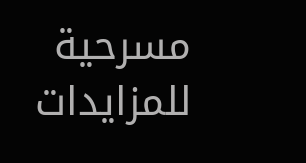مسرحية للمزايدات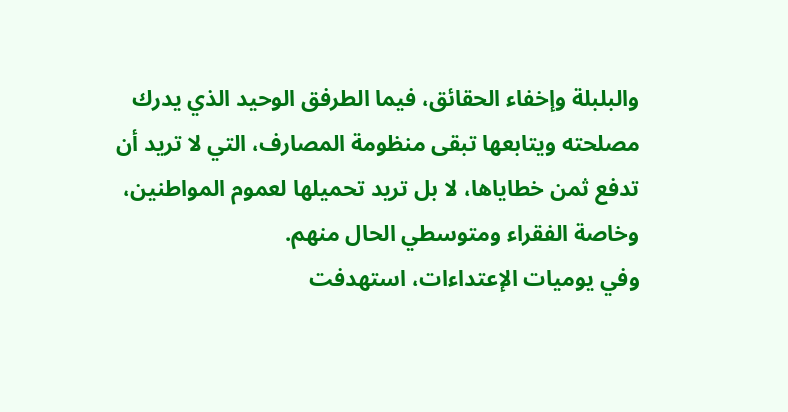والبلبلة وإخفاء الحقائق، فيما الطرفق الوحيد الذي يدرك مصلحته ويتابعها تبقى منظومة المصارف، التي لا تريد أن تدفع ثمن خطاياها، لا بل تريد تحميلها لعموم المواطنين، وخاصة الفقراء ومتوسطي الحال منهم.
وفي يوميات الإعتداءات، استهدفت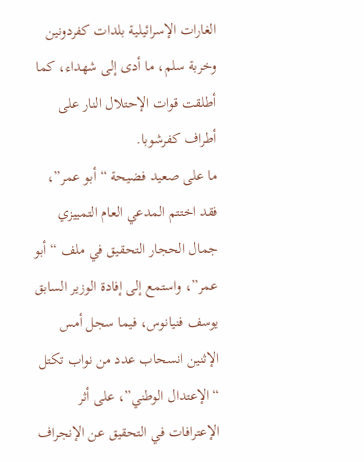الغارات الإسرائيلية بلدات كفردونين وخربة سلم، ما أدى إلى شهداء، كما أطلقت قوات الإحتلال النار على أطراف كفرشوبا.
ما على صعيد فضيحة “أبو عمر”، فقد اختتم المدعي العام التمييزي جمال الحجار التحقيق في ملف “أبو عمر”، واستمع إلى إفادة الوزير السابق يوسف فنيانوس، فيما سجل أمس الإثنين انسحاب عدد من نواب تكتل “الإعتدال الوطني”، على أثر الإعترافات في التحقيق عن الإنجراف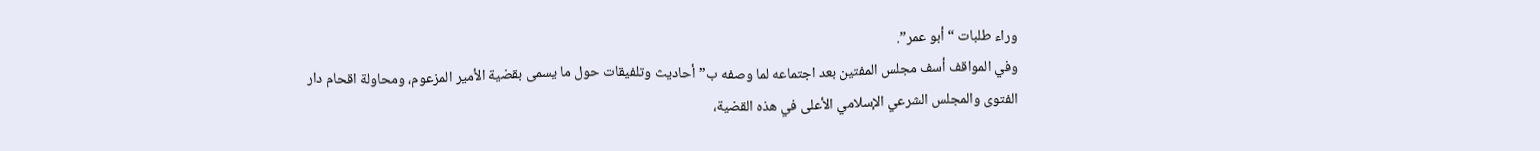وراء طلبات “أبو عمر”.
وفي المواقف أسف مجلس المفتين بعد اجتماعه لما وصفه ب”أحاديث وتلفيقات حول ما يسمى بقضية الأمير المزعوم، ومحاولة اقحام دار الفتوى والمجلس الشرعي الإسلامي الأعلى في هذه القضية،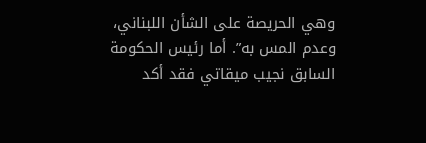وهي الحريصة على الشأن اللبناني، وعدم المس به”. أما رئيس الحكومة السابق نجيب ميقاتي فقد أكد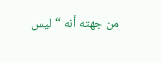من جهته أنه “ليس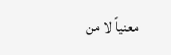معنياً لا من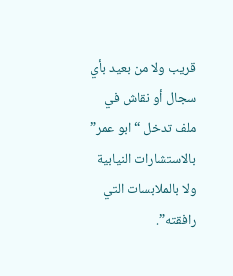قريب ولا من بعيد بأي سجال أو نقاش في ملف تدخل “ابو عمر” بالاستشارات النيابية ولا بالملابسات التي رافقته”.